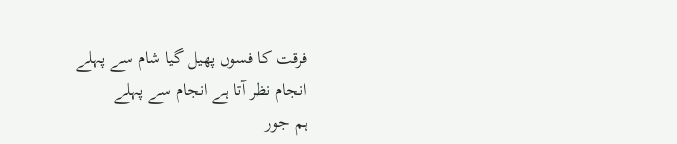فرقت کا فسوں پھیل گیا شام سے پہلے
انجام نظر آتا ہے انجام سے پہلے
ہم جور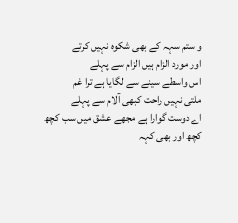و ستم سہہ کے بھی شکوہ نہیں کرتے
اور مورد الزام ہیں الزام سے پہلے
اس واسطے سینے سے لگایا ہے ترا غم
ملتی نہیں راحت کبھی آلام سے پہلے
اے دوست گوارا ہے مجھے عشق میں سب کچھ
کچھ اور بھی کہہ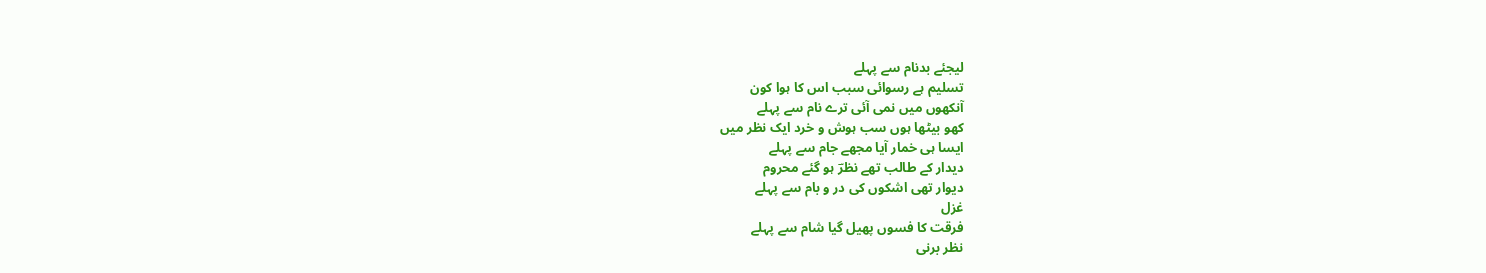لیجئے بدنام سے پہلے
تسلیم ہے رسوائی سبب اس کا ہوا کون
آنکھوں میں نمی آئی ترے نام سے پہلے
کھو بیٹھا ہوں سب ہوش و خرد ایک نظر میں
ایسا ہی خمار آیا مجھے جام سے پہلے
دیدار کے طالب تھے نظرؔ ہو گئے محروم
دیوار تھی اشکوں کی در و بام سے پہلے
غزل
فرقت کا فسوں پھیل گیا شام سے پہلے
نظر برنی